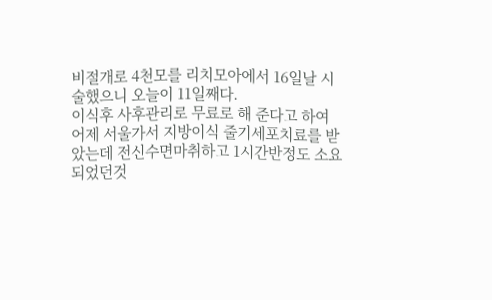비절개로 4천모를 리치모아에서 16일날 시술했으니 오늘이 11일째다.
이식후 사후관리로 무료로 해 준다고 하여
어제 서울가서 지방이식 줄기세포치료를 받았는데 전신수면마취하고 1시간반정도 소요 되었던것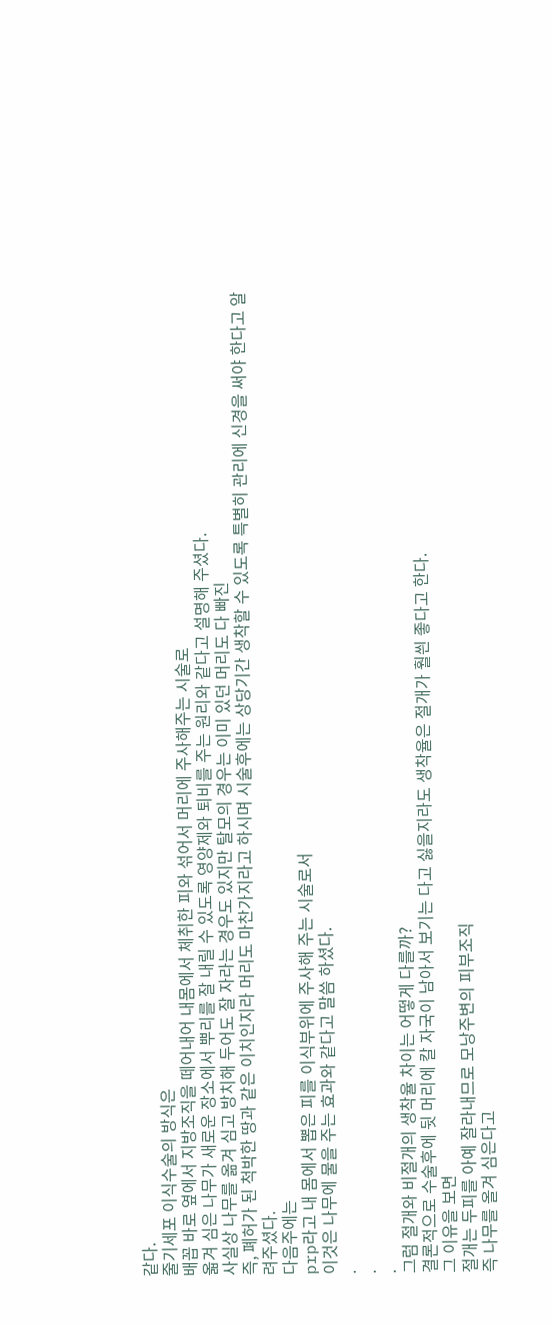같다.
줄기세포 이식수술의 방식은
배꼽 바로 옆에서 지방조직을 떼어내어 내몸에서 체취한 피와 섞어서 머리에 주사해주는 시술로
옯겨 심은 나무가 새로운 장소에서 뿌리를 잘 내릴 수 있도록 영양제와 퇴비를 주는 원리와 같다고 설명해 주셨다.
사실상 나무를 옮겨 심고 방치해 두어도 잘 자라는 경우도 있지만 탈모의 경우는 이미 있던 머리도 다 빠진
즉, 폐허가 된 척박한 땅과 같은 이치인지라 머리도 마찬가지라고 하시며 시술후에는 상당기간 생착할 수 있도록 특별히 관리에 신경을 써야 한다고 알려주셨다.
다음주에는
prp라고 내 몸에서 뽑은 피를 이식부위에 주사해 주는 시술로서
이것은 나무에 물을 주는 효과와 같다고 말씀 하셨다.
.
.
.
그럼 절개와 비절개의 생착율 차이는 어떻게 다를까?
결론적으로 수술후에 뒷 머리에 칼 자국이 남아서 보기는 다고 싫을지라도 생착율은 절개가 훨씐 좋다고 한다.
그 이유을 보면
절개는 두피를 아예 잘라내므로 모낭주변의 피부조직
즉 나무를 올겨 심은다고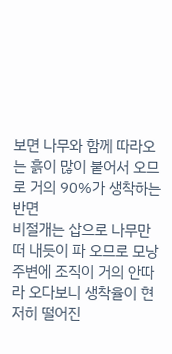보면 나무와 함께 따라오는 흙이 많이 붙어서 오므로 거의 90%가 생착하는 반면
비절개는 삽으로 나무만 떠 내듯이 파 오므로 모낭주변에 조직이 거의 안따라 오다보니 생착율이 현저히 떨어진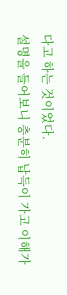다고 하는 것이었다.
설명을 들어보니 충분히 납득이 가고 이해가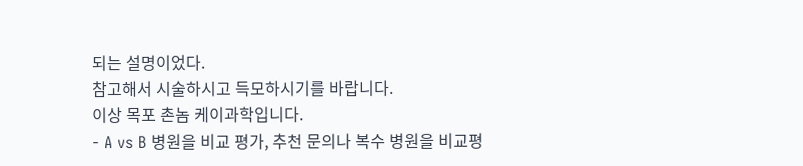되는 설명이었다.
참고해서 시술하시고 득모하시기를 바랍니다.
이상 목포 촌놈 케이과학입니다.
- A vs B 병원을 비교 평가, 추천 문의나 복수 병원을 비교평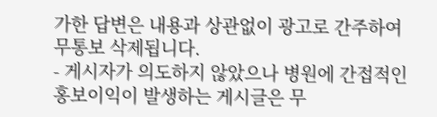가한 답변은 내용과 상관없이 광고로 간주하여 무통보 삭제됩니다.
- 게시자가 의도하지 않았으나 병원에 간접적인 홍보이익이 발생하는 게시글은 무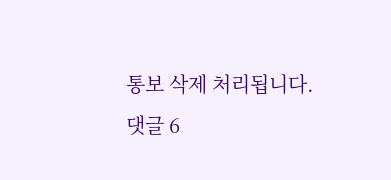통보 삭제 처리됩니다.
댓글 6